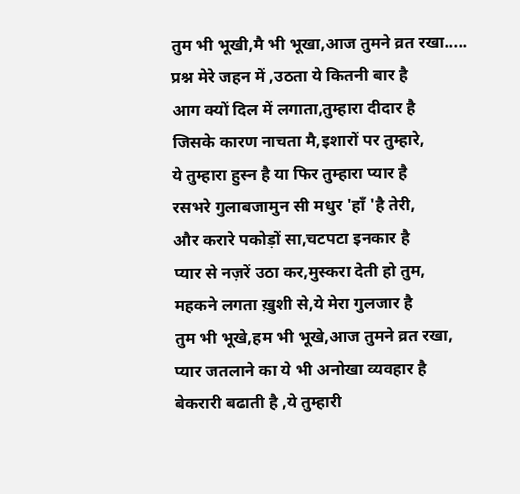तुम भी भूखी,मै भी भूखा,आज तुमने व्रत रखा.....
प्रश्न मेरे जहन में ,उठता ये कितनी बार है
आग क्यों दिल में लगाता,तुम्हारा दीदार है
जिसके कारण नाचता मै,इशारों पर तुम्हारे,
ये तुम्हारा हुस्न है या फिर तुम्हारा प्यार है
रसभरे गुलाबजामुन सी मधुर 'हाँ 'है तेरी,
और करारे पकोड़ों सा,चटपटा इनकार है
प्यार से नज़रें उठा कर,मुस्करा देती हो तुम,
महकने लगता ख़ुशी से,ये मेरा गुलजार है
तुम भी भूखे,हम भी भूखे,आज तुमने व्रत रखा,
प्यार जतलाने का ये भी अनोखा व्यवहार है
बेकरारी बढाती है ,ये तुम्हारी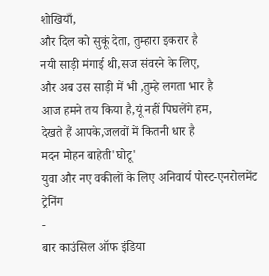शोखियाँ,
और दिल को सुकूं देता, तुम्हारा इकरार है
नयी साड़ी मंगाई थी,सज संवरने के लिए,
और अब उस साड़ी में भी ,तुम्हे लगता भार है
आज हमने तय किया है,यूं नहीं पिघलेंगे हम,
देखते हैं आपके,जलवों में कितनी धार है
मदन मोहन बाहेती'घोटू'
युवा और नए वकीलों के लिए अनिवार्य पोस्ट-एनरोलमेंट ट्रेनिंग
-
बार काउंसिल ऑफ इंडिया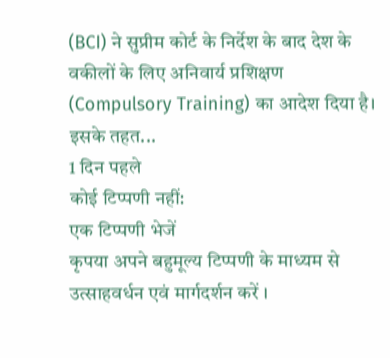(BCI) ने सुप्रीम कोर्ट के निर्देश के बाद देश के
वकीलों के लिए अनिवार्य प्रशिक्षण (Compulsory Training) का आदेश दिया है।
इसके तहत...
1 दिन पहले
कोई टिप्पणी नहीं:
एक टिप्पणी भेजें
कृपया अपने बहुमूल्य टिप्पणी के माध्यम से उत्साहवर्धन एवं मार्गदर्शन करें ।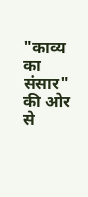"काव्य का संसार" की ओर से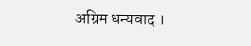अग्रिम धन्यवाद ।